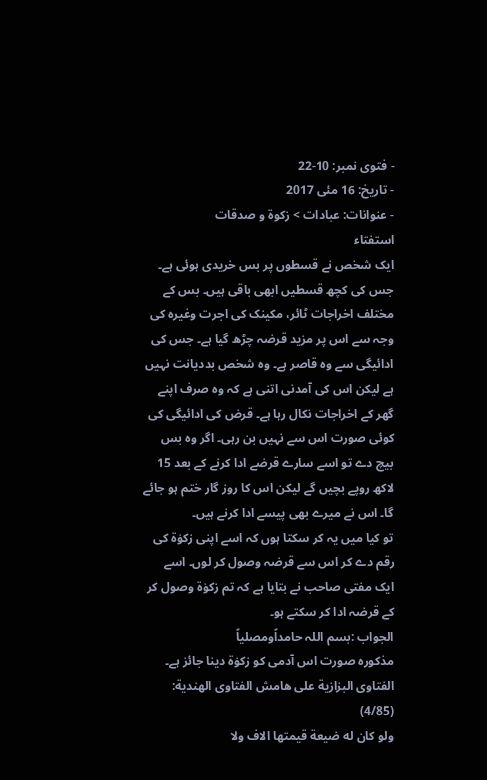- فتوی نمبر: 10-22
- تاریخ: 16 مئی 2017
- عنوانات: عبادات > زکوۃ و صدقات
استفتاء
ایک شخص نے قسطوں پر بس خریدی ہوئی ہے۔ جس کی کچھ قسطیں ابھی باقی ہیں۔ بس کے مختلف اخراجات ٹائر، مکینک کی اجرت وغیرہ کی وجہ سے اس پر مزید قرضہ چڑھ گیا ہے۔ جس کی ادائیگی سے وہ قاصر ہے۔ وہ شخص بددیانت نہیں ہے لیکن اس کی آمدنی اتنی ہے کہ وہ صرف اپنے گھر کے اخراجات نکال رہا ہے۔ قرض کی ادائیگی کی کوئی صورت اس سے نہیں بن رہی۔ اگر وہ بس بیچ دے تو اسے سارے قرضے ادا کرنے کے بعد 15 لاکھ روپے بچیں گے لیکن اس کا روز گار ختم ہو جائے گا۔ اس نے میرے بھی پیسے ادا کرنے ہیں۔
تو کیا میں یہ کر سکتا ہوں کہ اسے اپنی زکوٰۃ کی رقم دے کر اس سے قرضہ وصول کر لوں۔ اسے ایک مفتی صاحب نے بتایا ہے کہ تم زکوٰۃ وصول کر کے قرضہ ادا کر سکتے ہو۔
الجواب :بسم اللہ حامداًومصلیاً
مذکورہ صورت اس آدمی کو زکوٰۃ دینا جائز ہے۔
الفتاوى البزازية على هامش الفتاوى الهندية: (4/85)
ولو كان له ضيعة قيمتها الاف ولا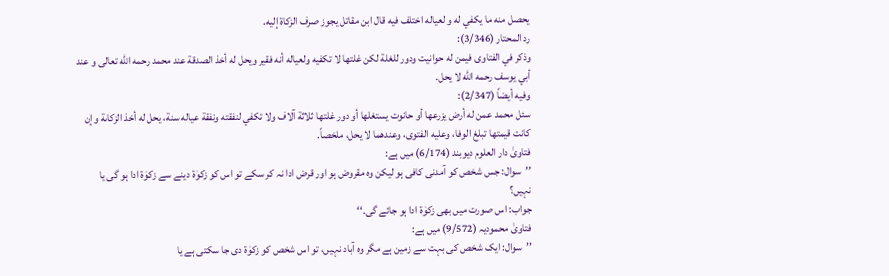يحصل منه ما يكفي له و لعياله اختلف فيه قال ابن مقاتل يجوز صرف الزكاة إليه.
رد المحتار (3/346):
وذكر في الفتاوى فيمن له حوانيت ودور للغلة لكن غلتها لا تكفيه ولعياله أنه فقير ويحل له أخذ الصدقة عند محمد رحمه الله تعالى و عند أبي يوسف رحمه الله لا يحل.
وفيه أيضاً (2/347):
سئل محمد عمن له أرض يزرعها أو حانوت يستغلها أو دور غلتها ثلاثة آلاف ولا تكفي لنفقته ونفقة عياله سنة، يحل له أخذ الزكاىة وإن كانت قيمتها تبلغ الوفا، وعليه الفتوى، وعندهما لا يحل، ملخصاً.
فتاویٰ دار العلوم دیوبند (6/174) میں ہے:
’’سوال: جس شخص کو آمدنی کافی ہو لیکن وہ مقروض ہو اور قرض ادا نہ کر سکے تو اس کو زکوٰۃ دینے سے زکوٰۃ ادا ہو گی یا نہیں؟
جواب: اس صورت میں بھی زکوٰۃ ادا ہو جائے گی۔‘‘
فتاویٰ محمودیہ (9/572) میں ہے:
’’سوال: ایک شخص کی بہت سے زمین ہے مگر وہ آباد نہیں، تو اس شخص کو زکوٰۃ دی جا سکتی ہے یا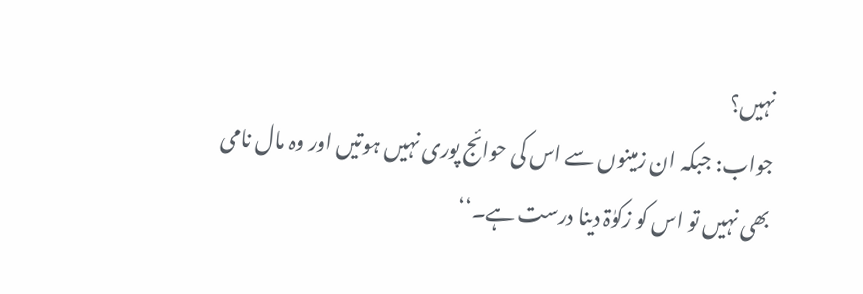نہیں؟
جواب: جبکہ ان زمینوں سے اس کی حوائج پوری نہیں ہوتیں اور وہ مال نامی بھی نہیں تو اس کو زکوٰۃ دینا درست ہے۔‘‘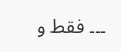۔۔۔ فقط و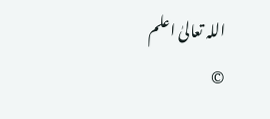اللہ تعالیٰ اعلم
©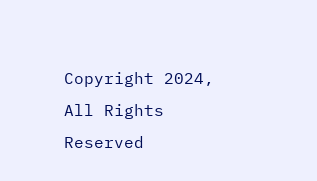Copyright 2024, All Rights Reserved